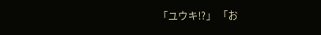「ユウキ!?」 「お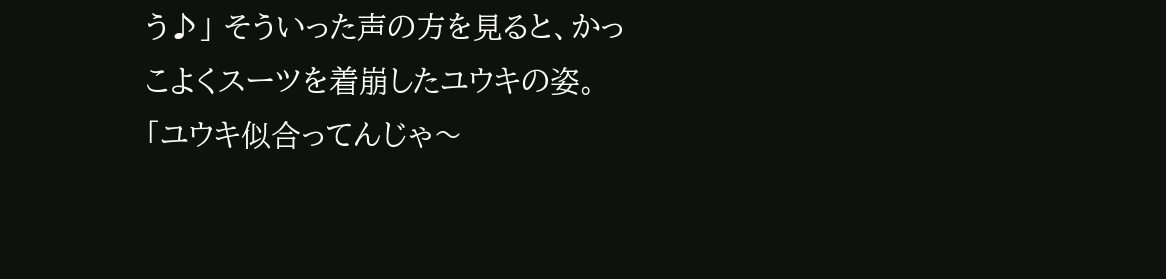う♪」 そういった声の方を見ると、かっこよくスーツを着崩したユウキの姿。 「ユウキ似合ってんじゃ〜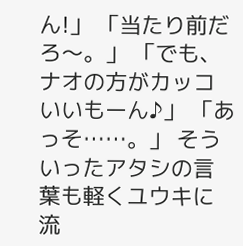ん!」 「当たり前だろ〜。」 「でも、ナオの方がカッコいいもーん♪」 「あっそ……。」 そういったアタシの言葉も軽くユウキに流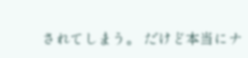されてしまう。 だけど本当にナ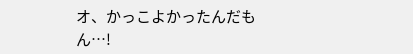オ、かっこよかったんだもん…!